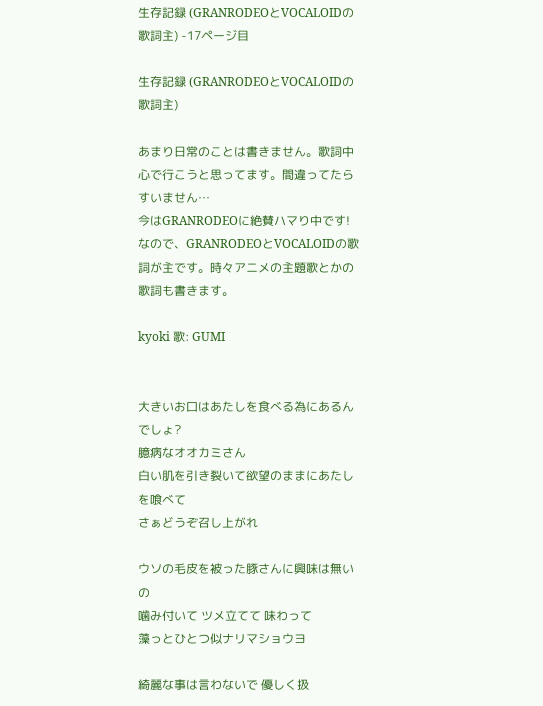生存記録 (GRANRODEOとVOCALOIDの歌詞主) -17ページ目

生存記録 (GRANRODEOとVOCALOIDの歌詞主)

あまり日常のことは書きません。歌詞中心で行こうと思ってます。間違ってたらすいません…
今はGRANRODEOに絶賛ハマり中です!
なので、GRANRODEOとVOCALOIDの歌詞が主です。時々アニメの主題歌とかの歌詞も書きます。

kyoki 歌: GUMI


大きいお口はあたしを食べる為にあるんでしょ?
臆病なオオカミさん
白い肌を引き裂いて欲望のままにあたしを喰べて
さぁどうぞ召し上がれ

ウソの毛皮を被った豚さんに興味は無いの
噛み付いて ツメ立てて 味わって
藻っとひとつ似ナリマショウヨ

綺麗な事は言わないで 優しく扱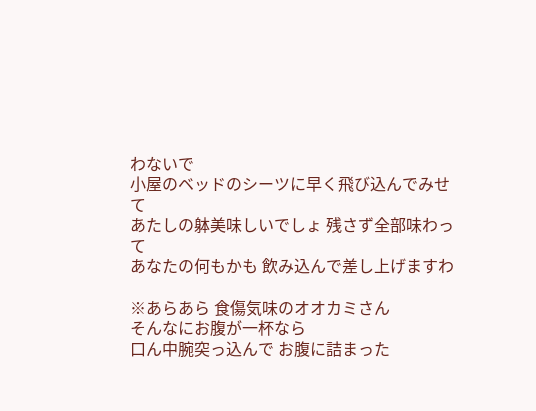わないで
小屋のベッドのシーツに早く飛び込んでみせて
あたしの躰美味しいでしょ 残さず全部味わって
あなたの何もかも 飲み込んで差し上げますわ

※あらあら 食傷気味のオオカミさん
そんなにお腹が一杯なら
口ん中腕突っ込んで お腹に詰まった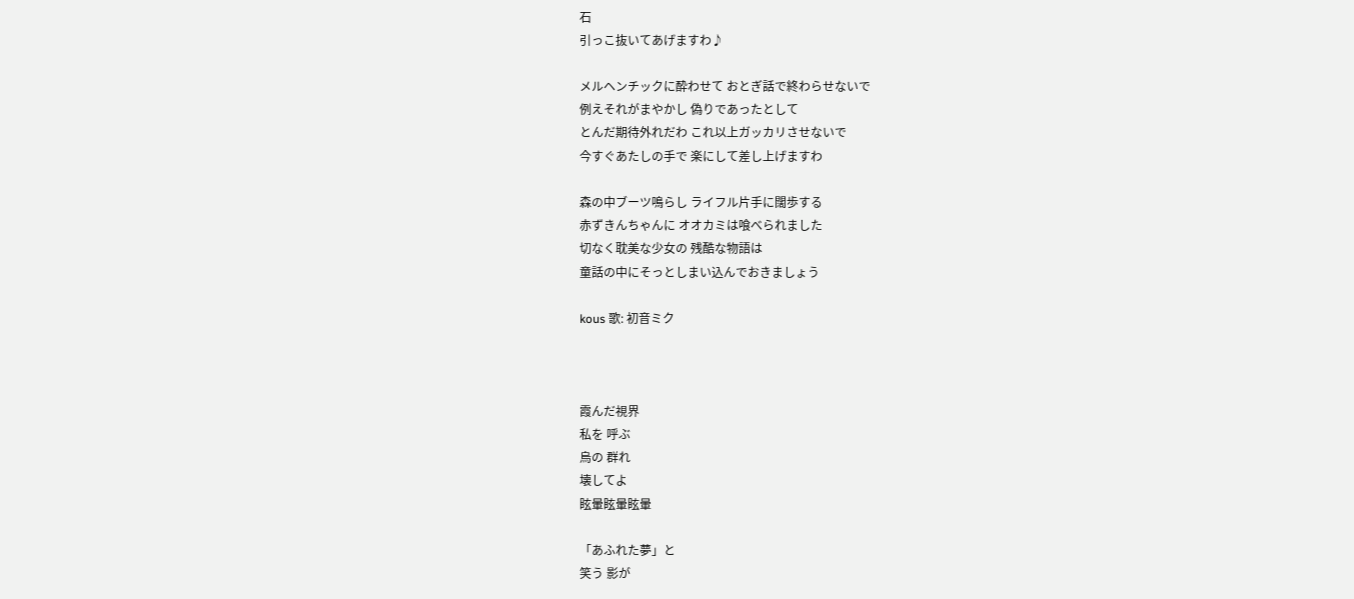石
引っこ抜いてあげますわ♪

メルヘンチックに酔わせて おとぎ話で終わらせないで
例えそれがまやかし 偽りであったとして
とんだ期待外れだわ これ以上ガッカリさせないで
今すぐあたしの手で 楽にして差し上げますわ

森の中ブーツ鳴らし ライフル片手に闊歩する
赤ずきんちゃんに オオカミは喰べられました
切なく耽美な少女の 残酷な物語は
童話の中にそっとしまい込んでおきましょう

kous 歌: 初音ミク



霞んだ視界
私を 呼ぶ
烏の 群れ
壊してよ
眩暈眩暈眩暈

「あふれた夢」と
笑う 影が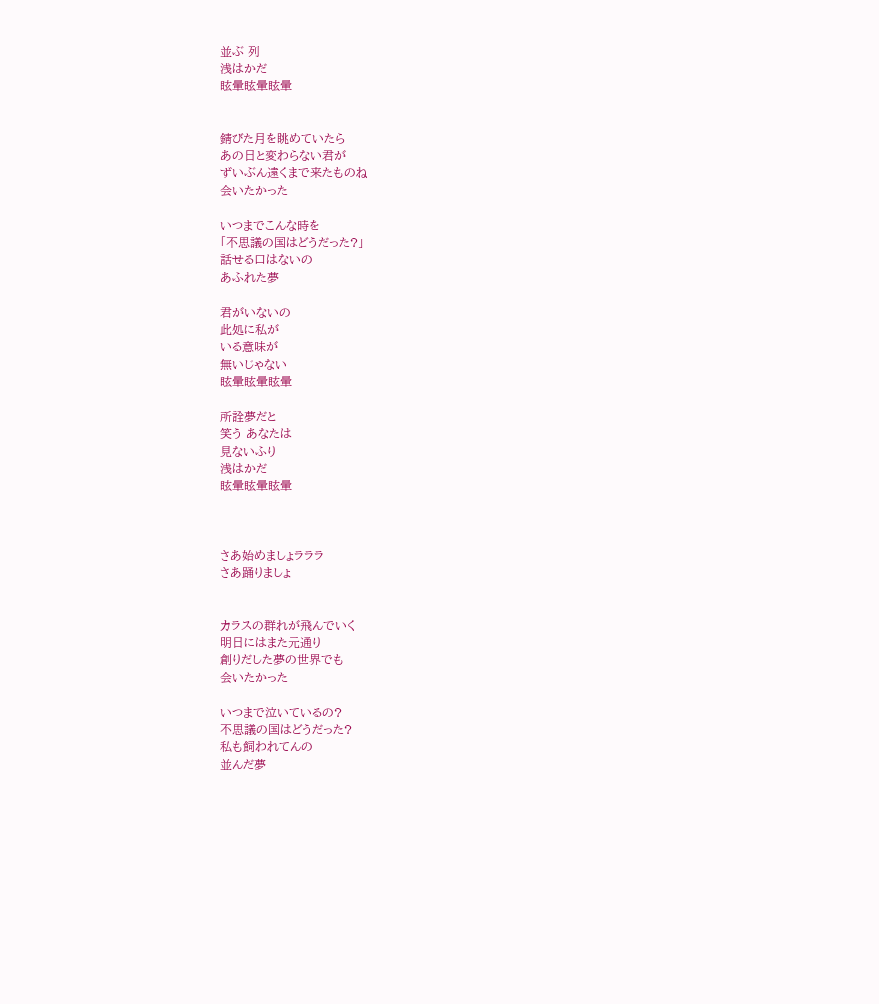並ぶ 列
浅はかだ
眩暈眩暈眩暈


錆びた月を眺めていたら
あの日と変わらない君が
ずいぶん遠くまで来たものね
会いたかった

いつまでこんな時を
「不思議の国はどうだった?」
話せる口はないの
あふれた夢

君がいないの
此処に私が
いる意味が
無いじゃない
眩暈眩暈眩暈

所詮夢だと
笑う あなたは
見ないふり
浅はかだ
眩暈眩暈眩暈



さあ始めましょラララ
さあ踊りましょ


カラスの群れが飛んでいく
明日にはまた元通り
創りだした夢の世界でも
会いたかった

いつまで泣いているの?
不思議の国はどうだった?
私も飼われてんの
並んだ夢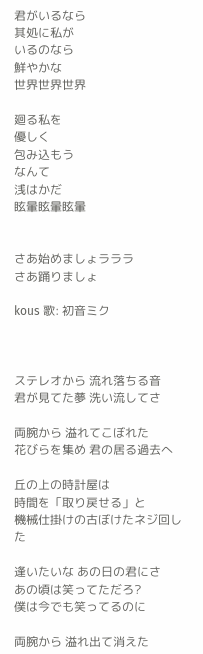君がいるなら
其処に私が
いるのなら
鮮やかな
世界世界世界

廻る私を
優しく
包み込もう
なんて
浅はかだ
眩暈眩暈眩暈


さあ始めましょラララ
さあ踊りましょ

kous 歌: 初音ミク



ステレオから 流れ落ちる音
君が見てた夢 洗い流してさ

両腕から 溢れてこぼれた
花びらを集め 君の居る過去へ

丘の上の時計屋は
時間を「取り戻せる」と
機械仕掛けの古ぼけたネジ回した

逢いたいな あの日の君にさ
あの頃は笑ってただろ?
僕は今でも笑ってるのに

両腕から 溢れ出て消えた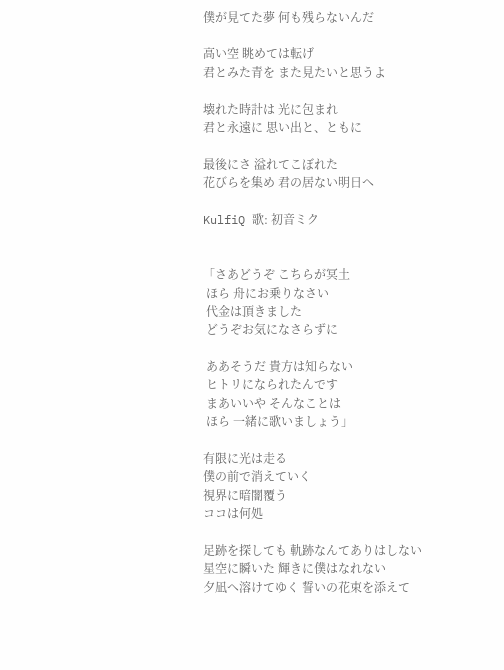僕が見てた夢 何も残らないんだ

高い空 眺めては転げ
君とみた青を また見たいと思うよ

壊れた時計は 光に包まれ
君と永遠に 思い出と、ともに

最後にさ 溢れてこぼれた
花びらを集め 君の居ない明日へ

KulfiQ 歌: 初音ミク


「さあどうぞ こちらが冥土
 ほら 舟にお乗りなさい
 代金は頂きました
 どうぞお気になさらずに

 ああそうだ 貴方は知らない
 ヒトリになられたんです
 まあいいや そんなことは
 ほら 一緒に歌いましょう」

有限に光は走る
僕の前で消えていく
視界に暗闇覆う
ココは何処

足跡を探しても 軌跡なんてありはしない
星空に瞬いた 輝きに僕はなれない
夕凪へ溶けてゆく 誓いの花束を添えて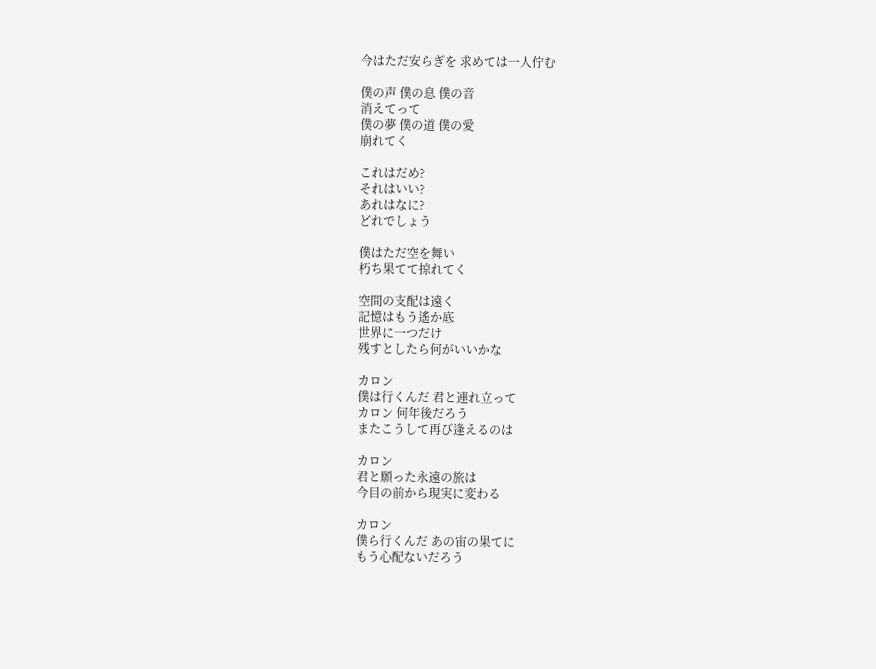今はただ安らぎを 求めては一人佇む

僕の声 僕の息 僕の音
消えてって
僕の夢 僕の道 僕の愛
崩れてく

これはだめ?
それはいい?
あれはなに?
どれでしょう

僕はただ空を舞い
朽ち果てて掠れてく

空間の支配は遠く
記憶はもう遙か底
世界に一つだけ
残すとしたら何がいいかな

カロン
僕は行くんだ 君と連れ立って
カロン 何年後だろう
またこうして再び逢えるのは

カロン
君と願った永遠の旅は
今目の前から現実に変わる

カロン
僕ら行くんだ あの宙の果てに
もう心配ないだろう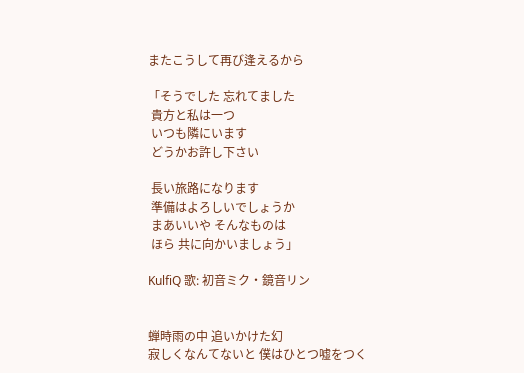またこうして再び逢えるから

「そうでした 忘れてました
 貴方と私は一つ
 いつも隣にいます
 どうかお許し下さい

 長い旅路になります
 準備はよろしいでしょうか
 まあいいや そんなものは
 ほら 共に向かいましょう」

KulfiQ 歌: 初音ミク・鏡音リン


蝉時雨の中 追いかけた幻
寂しくなんてないと 僕はひとつ嘘をつく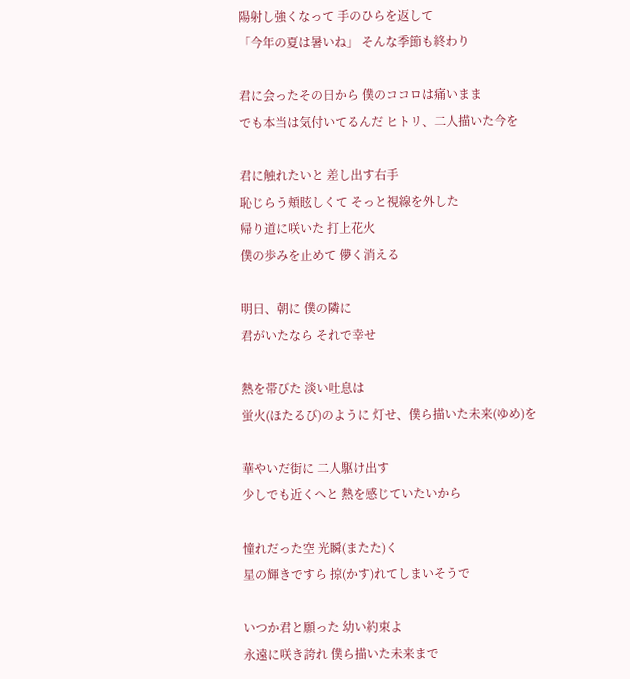陽射し強くなって 手のひらを返して
「今年の夏は暑いね」 そんな季節も終わり

君に会ったその日から 僕のココロは痛いまま
でも本当は気付いてるんだ ヒトリ、二人描いた今を

君に触れたいと 差し出す右手
恥じらう頬眩しくて そっと視線を外した
帰り道に咲いた 打上花火
僕の歩みを止めて 儚く消える

明日、朝に 僕の隣に
君がいたなら それで幸せ

熱を帯びた 淡い吐息は
蛍火(ほたるび)のように 灯せ、僕ら描いた未来(ゆめ)を

華やいだ街に 二人駆け出す
少しでも近くへと 熱を感じていたいから

憧れだった空 光瞬(またた)く
星の輝きですら 掠(かす)れてしまいそうで

いつか君と願った 幼い約束よ
永遠に咲き誇れ 僕ら描いた未来まで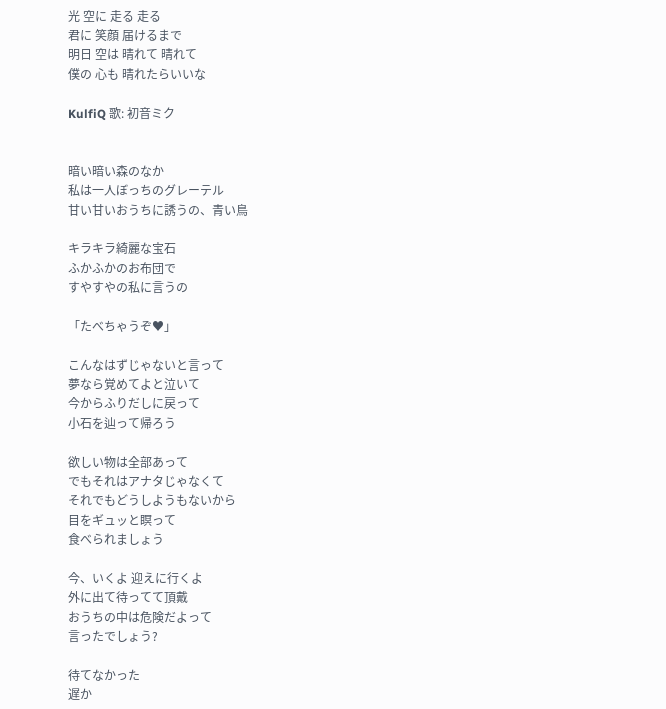光 空に 走る 走る
君に 笑顔 届けるまで
明日 空は 晴れて 晴れて
僕の 心も 晴れたらいいな

KulfiQ 歌: 初音ミク


暗い暗い森のなか
私は一人ぼっちのグレーテル
甘い甘いおうちに誘うの、青い鳥

キラキラ綺麗な宝石
ふかふかのお布団で
すやすやの私に言うの

「たべちゃうぞ♥」

こんなはずじゃないと言って
夢なら覚めてよと泣いて
今からふりだしに戻って
小石を辿って帰ろう

欲しい物は全部あって
でもそれはアナタじゃなくて
それでもどうしようもないから
目をギュッと瞑って
食べられましょう

今、いくよ 迎えに行くよ
外に出て待ってて頂戴
おうちの中は危険だよって
言ったでしょう?

待てなかった
遅か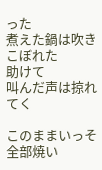った
煮えた鍋は吹きこぼれた
助けて
叫んだ声は掠れてく

このままいっそ全部焼い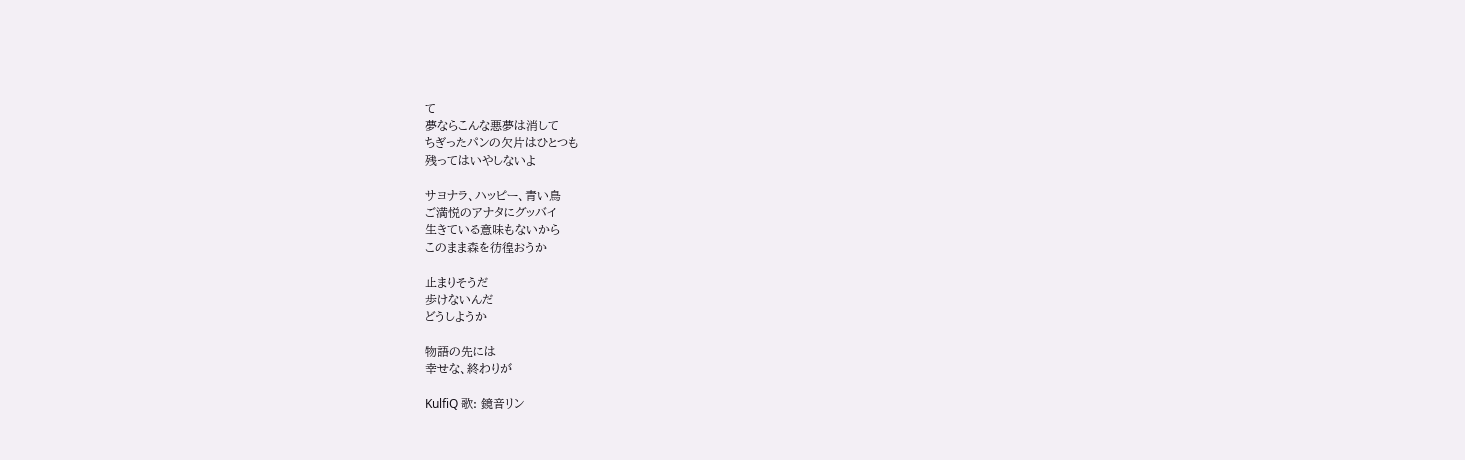て
夢ならこんな悪夢は消して
ちぎったパンの欠片はひとつも
残ってはいやしないよ

サヨナラ、ハッピー、青い鳥
ご満悦のアナタにグッバイ
生きている意味もないから
このまま森を彷徨おうか

止まりそうだ
歩けないんだ
どうしようか

物語の先には
幸せな、終わりが

KulfiQ 歌: 鏡音リン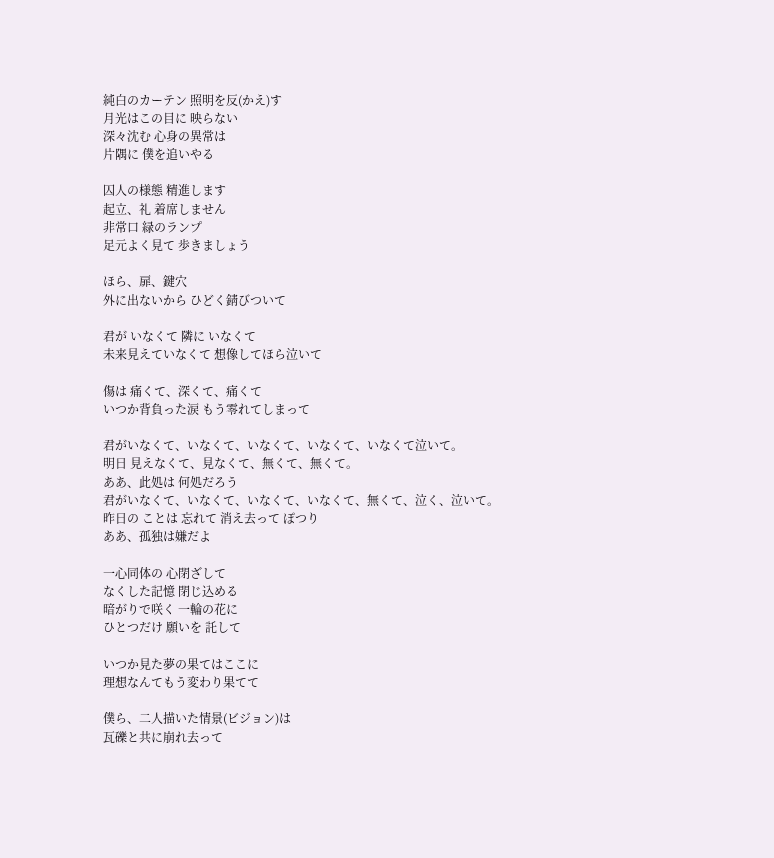純白のカーテン 照明を反(かえ)す
月光はこの目に 映らない
深々沈む 心身の異常は
片隅に 僕を追いやる

囚人の様態 精進します
起立、礼 着席しません
非常口 緑のランプ
足元よく見て 歩きましょう

ほら、扉、鍵穴
外に出ないから ひどく錆びついて

君が いなくて 隣に いなくて
未来見えていなくて 想像してほら泣いて

傷は 痛くて、深くて、痛くて
いつか背負った涙 もう零れてしまって

君がいなくて、いなくて、いなくて、いなくて、いなくて泣いて。
明日 見えなくて、見なくて、無くて、無くて。
ああ、此処は 何処だろう
君がいなくて、いなくて、いなくて、いなくて、無くて、泣く、泣いて。
昨日の ことは 忘れて 消え去って ぽつり
ああ、孤独は嫌だよ

一心同体の 心閉ざして
なくした記憶 閉じ込める
暗がりで咲く 一輪の花に
ひとつだけ 願いを 託して

いつか見た夢の果てはここに
理想なんてもう変わり果てて

僕ら、二人描いた情景(ビジョン)は
瓦礫と共に崩れ去って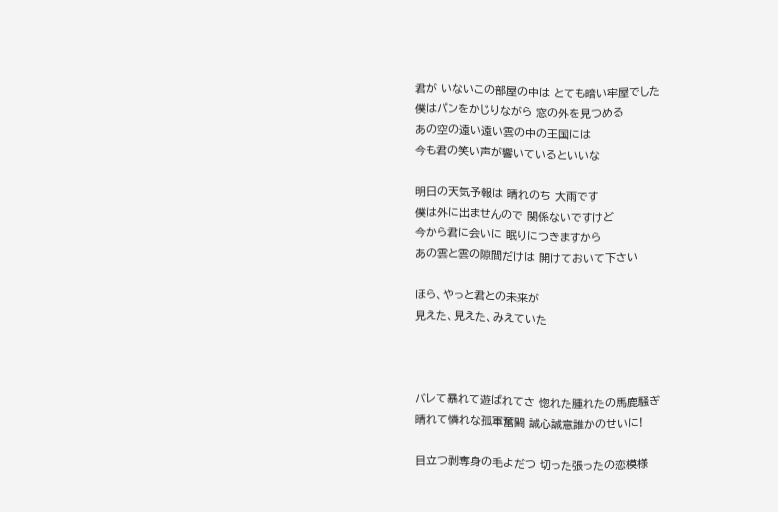君が いないこの部屋の中は とても暗い牢屋でした
僕はパンをかじりながら 窓の外を見つめる
あの空の遠い遠い雲の中の王国には
今も君の笑い声が響いているといいな

明日の天気予報は 晴れのち 大雨です
僕は外に出ませんので 関係ないですけど
今から君に会いに 眠りにつきますから
あの雲と雲の隙間だけは 開けておいて下さい

ほら、やっと君との未来が
見えた、見えた、みえていた



バレて暴れて遊ばれてさ 惚れた腫れたの馬鹿騒ぎ
晴れて憐れな孤軍奮闘 誠心誠意誰かのせいに!

目立つ剥奪身の毛よだつ 切った張ったの恋模様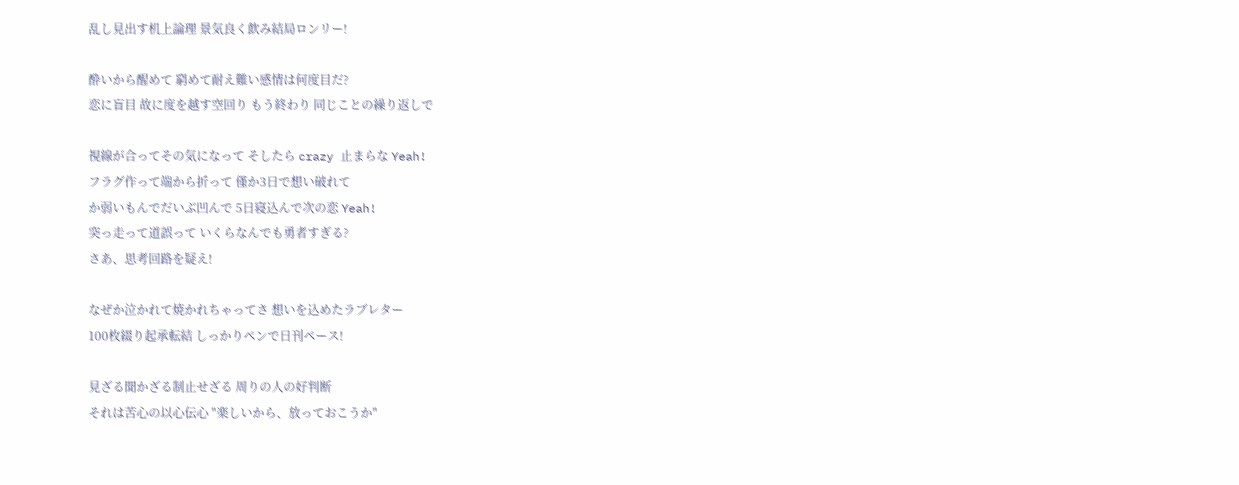乱し見出す机上論理 景気良く飲み結局ロンリー!

酔いから醒めて 窮めて耐え難い感情は何度目だ?
恋に盲目 故に度を越す空回り もう終わり 同じことの繰り返しで

視線が合ってその気になって そしたら crazy 止まらな Yeah!
フラグ作って端から折って 僅か3日で想い破れて
か弱いもんでだいぶ凹んで 5日寝込んで次の恋 Yeah!
突っ走って道誤って いくらなんでも勇者すぎる?
さあ、思考回路を疑え!

なぜか泣かれて焼かれちゃってさ 想いを込めたラブレター
100枚綴り起承転結 しっかりペンで日刊ペース!

見ざる聞かざる制止せざる 周りの人の好判断
それは苦心の以心伝心 "楽しいから、放っておこうか"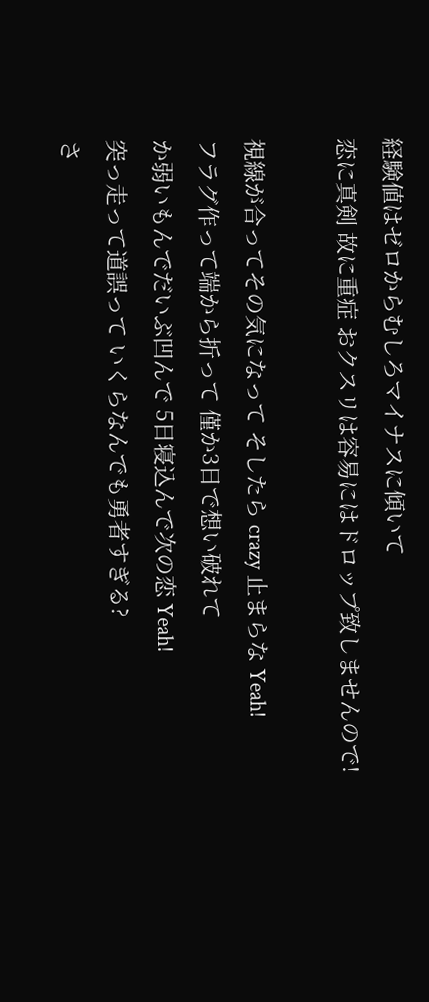経験値はゼロからむしろマイナスに傾いて
恋に真剣 故に重症 おクスリは容易にはドロップ致しませんので!

視線が合ってその気になって そしたら crazy 止まらな Yeah!
フラグ作って端から折って 僅か3日で想い破れて
か弱いもんでだいぶ凹んで 5日寝込んで次の恋 Yeah!
突っ走って道誤って いくらなんでも勇者すぎる?
さ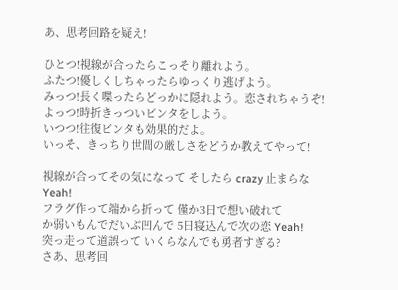あ、思考回路を疑え!

ひとつ!視線が合ったらこっそり離れよう。
ふたつ!優しくしちゃったらゆっくり逃げよう。
みっつ!長く喋ったらどっかに隠れよう。恋されちゃうぞ!
よっつ!時折きっついビンタをしよう。
いつつ!往復ビンタも効果的だよ。
いっそ、きっちり世間の厳しさをどうか教えてやって!

視線が合ってその気になって そしたら crazy 止まらな Yeah!
フラグ作って端から折って 僅か3日で想い破れて
か弱いもんでだいぶ凹んで 5日寝込んで次の恋 Yeah!
突っ走って道誤って いくらなんでも勇者すぎる?
さあ、思考回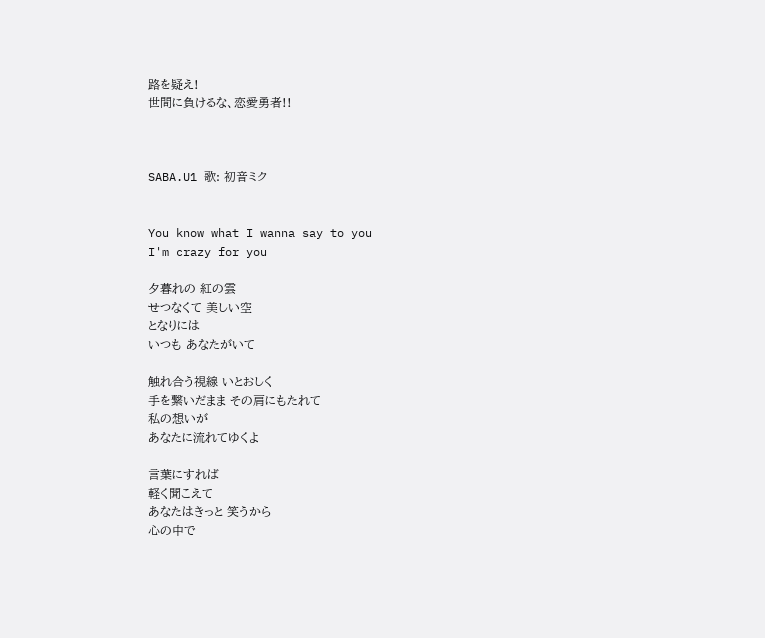路を疑え!
世間に負けるな、恋愛勇者!!



SABA.U1 歌: 初音ミク


You know what I wanna say to you
I'm crazy for you

夕暮れの 紅の雲
せつなくて 美しい空
となりには
いつも あなたがいて

触れ合う視線 いとおしく
手を繋いだまま その肩にもたれて
私の想いが
あなたに流れてゆくよ

言葉にすれば
軽く聞こえて
あなたはきっと 笑うから
心の中で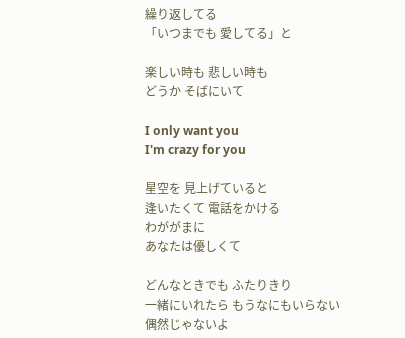繰り返してる
「いつまでも 愛してる」と

楽しい時も 悲しい時も
どうか そばにいて

I only want you
I'm crazy for you

星空を 見上げていると
逢いたくて 電話をかける
わががまに
あなたは優しくて

どんなときでも ふたりきり
一緒にいれたら もうなにもいらない
偶然じゃないよ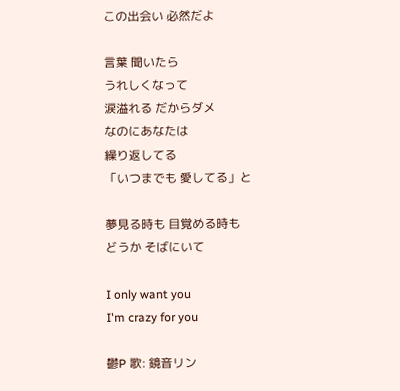この出会い 必然だよ

言葉 聞いたら
うれしくなって
涙溢れる だからダメ
なのにあなたは
繰り返してる
「いつまでも 愛してる」と

夢見る時も 目覚める時も
どうか そばにいて

I only want you
I'm crazy for you

鬱P 歌: 鏡音リン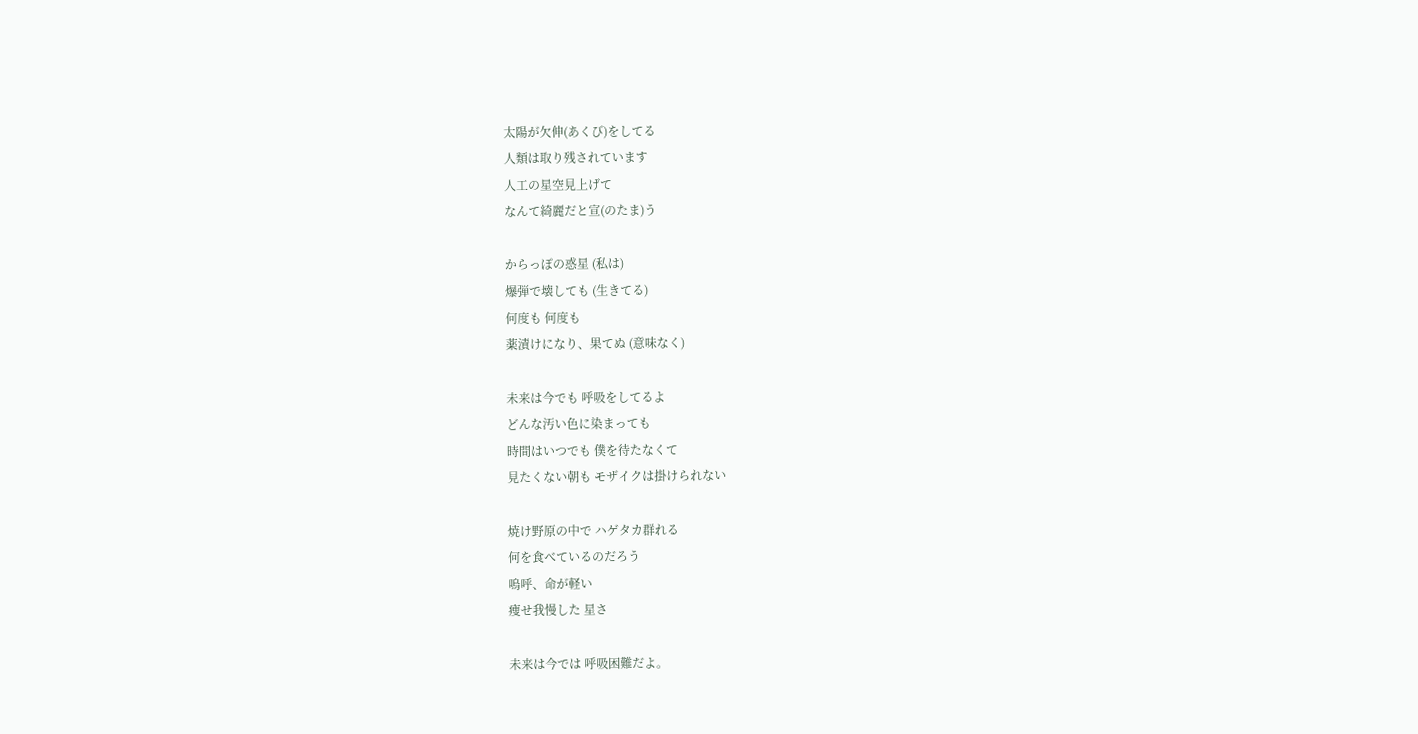太陽が欠伸(あくび)をしてる
人類は取り残されています
人工の星空見上げて
なんて綺麗だと宣(のたま)う

からっぽの惑星 (私は)
爆弾で壊しても (生きてる)
何度も 何度も
薬漬けになり、果てぬ (意味なく)

未来は今でも 呼吸をしてるよ
どんな汚い色に染まっても
時間はいつでも 僕を待たなくて
見たくない朝も モザイクは掛けられない

焼け野原の中で ハゲタカ群れる
何を食べているのだろう
嗚呼、命が軽い
痩せ我慢した 星さ

未来は今では 呼吸困難だよ。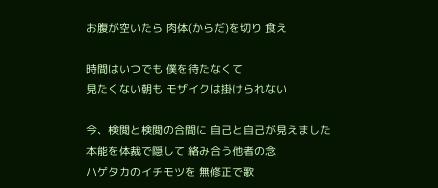お腹が空いたら 肉体(からだ)を切り 食え

時間はいつでも 僕を待たなくて
見たくない朝も モザイクは掛けられない

今、検閲と検閲の合間に 自己と自己が見えました
本能を体裁で隠して 絡み合う他者の念
ハゲタカのイチモツを 無修正で歌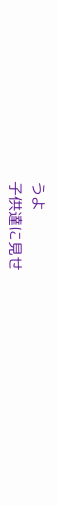うよ
子供達に見せ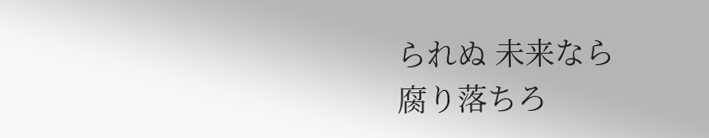られぬ 未来なら
腐り落ちろ